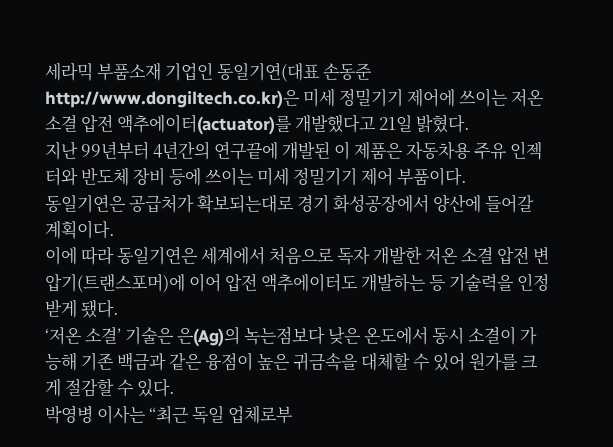세라믹 부품소재 기업인 동일기연(대표 손동준 http://www.dongiltech.co.kr)은 미세 정밀기기 제어에 쓰이는 저온 소결 압전 액추에이터(actuator)를 개발했다고 21일 밝혔다.
지난 99년부터 4년간의 연구끝에 개발된 이 제품은 자동차용 주유 인젝터와 반도체 장비 등에 쓰이는 미세 정밀기기 제어 부품이다.
동일기연은 공급처가 확보되는대로 경기 화성공장에서 양산에 들어갈 계획이다.
이에 따라 동일기연은 세계에서 처음으로 독자 개발한 저온 소결 압전 변압기(트랜스포머)에 이어 압전 액추에이터도 개발하는 등 기술력을 인정받게 됐다.
‘저온 소결’ 기술은 은(Ag)의 녹는점보다 낮은 온도에서 동시 소결이 가능해 기존 백금과 같은 융점이 높은 귀금속을 대체할 수 있어 원가를 크게 절감할 수 있다.
박영병 이사는 “최근 독일 업체로부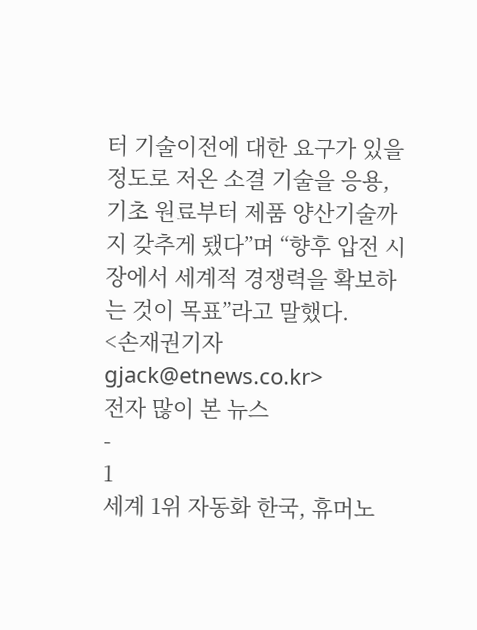터 기술이전에 대한 요구가 있을 정도로 저온 소결 기술을 응용, 기초 원료부터 제품 양산기술까지 갖추게 됐다”며 “향후 압전 시장에서 세계적 경쟁력을 확보하는 것이 목표”라고 말했다.
<손재권기자 gjack@etnews.co.kr>
전자 많이 본 뉴스
-
1
세계 1위 자동화 한국, 휴머노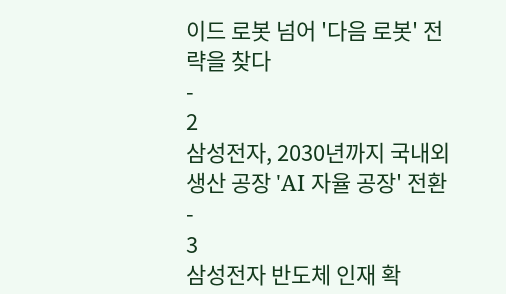이드 로봇 넘어 '다음 로봇' 전략을 찾다
-
2
삼성전자, 2030년까지 국내외 생산 공장 'AI 자율 공장' 전환
-
3
삼성전자 반도체 인재 확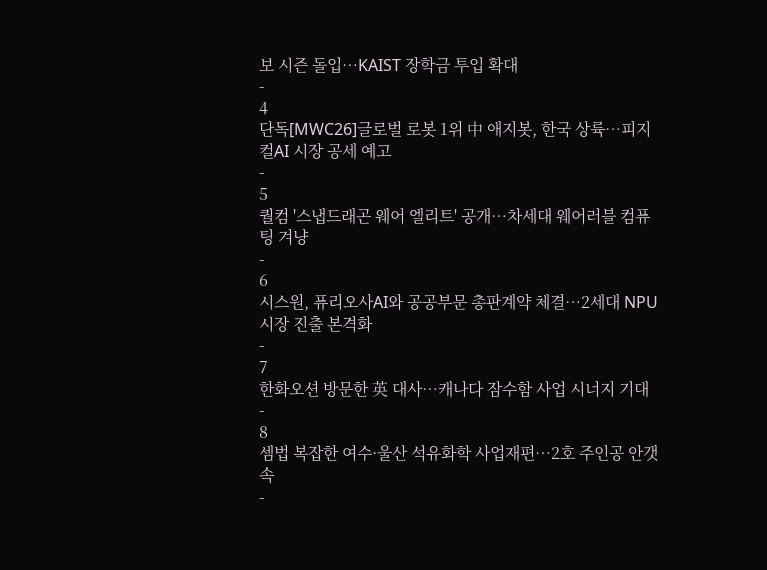보 시즌 돌입…KAIST 장학금 투입 확대
-
4
단독[MWC26]글로벌 로봇 1위 中 애지봇, 한국 상륙…피지컬AI 시장 공세 예고
-
5
퀄컴 '스냅드래곤 웨어 엘리트' 공개…차세대 웨어러블 컴퓨팅 겨냥
-
6
시스원, 퓨리오사AI와 공공부문 총판계약 체결…2세대 NPU 시장 진출 본격화
-
7
한화오션 방문한 英 대사…캐나다 잠수함 사업 시너지 기대
-
8
셈법 복잡한 여수·울산 석유화학 사업재편…2호 주인공 안갯속
-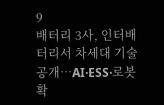9
배터리 3사, 인터배터리서 차세대 기술 공개…AI·ESS·로봇 확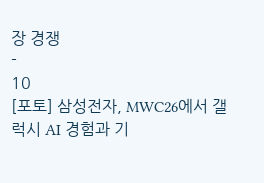장 경쟁
-
10
[포토] 삼성전자, MWC26에서 갤럭시 AI 경험과 기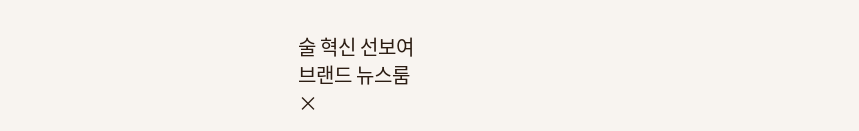술 혁신 선보여
브랜드 뉴스룸
×